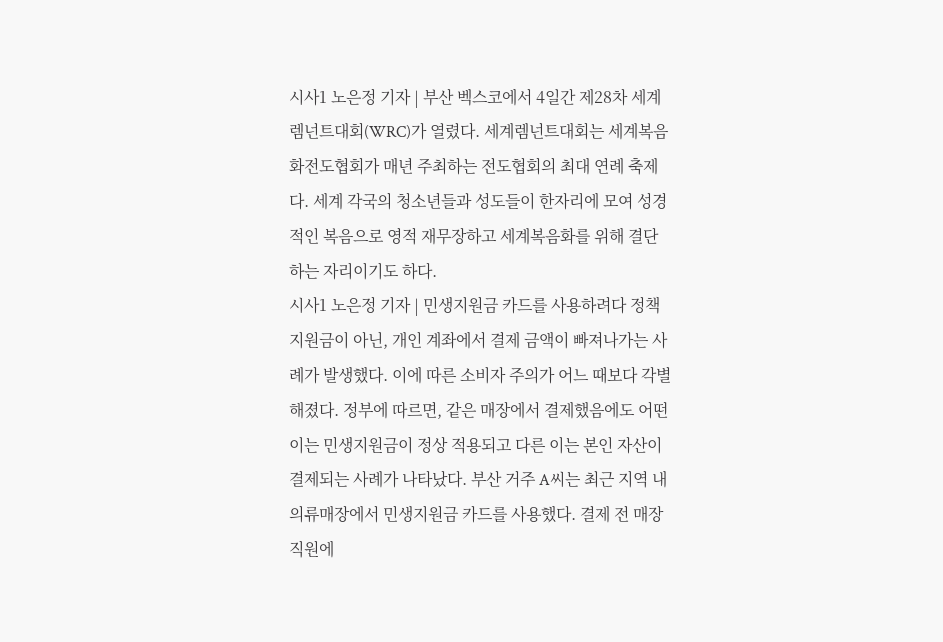시사1 노은정 기자 | 부산 벡스코에서 4일간 제28차 세계렘넌트대회(WRC)가 열렸다. 세계렘넌트대회는 세계복음화전도협회가 매년 주최하는 전도협회의 최대 연례 축제다. 세계 각국의 청소년들과 성도들이 한자리에 모여 성경적인 복음으로 영적 재무장하고 세계복음화를 위해 결단하는 자리이기도 하다.
시사1 노은정 기자 | 민생지원금 카드를 사용하려다 정책 지원금이 아닌, 개인 계좌에서 결제 금액이 빠져나가는 사례가 발생했다. 이에 따른 소비자 주의가 어느 때보다 각별해졌다. 정부에 따르면, 같은 매장에서 결제했음에도 어떤 이는 민생지원금이 정상 적용되고 다른 이는 본인 자산이 결제되는 사례가 나타났다. 부산 거주 A씨는 최근 지역 내 의류매장에서 민생지원금 카드를 사용했다. 결제 전 매장 직원에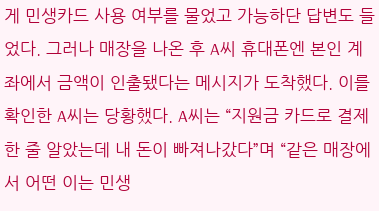게 민생카드 사용 여부를 물었고 가능하단 답변도 들었다. 그러나 매장을 나온 후 A씨 휴대폰엔 본인 계좌에서 금액이 인출됐다는 메시지가 도착했다. 이를 확인한 A씨는 당황했다. A씨는 “지원금 카드로 결제한 줄 알았는데 내 돈이 빠져나갔다”며 “같은 매장에서 어떤 이는 민생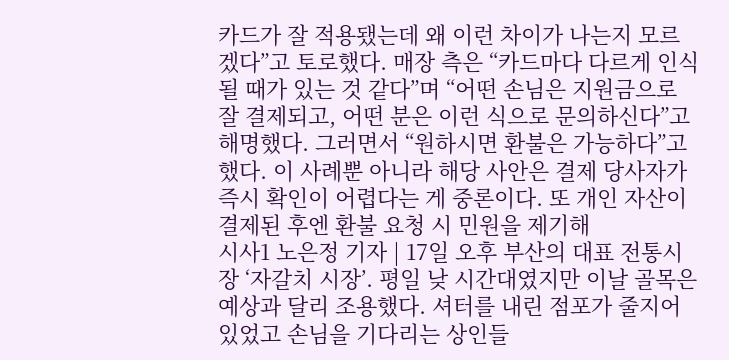카드가 잘 적용됐는데 왜 이런 차이가 나는지 모르겠다”고 토로했다. 매장 측은 “카드마다 다르게 인식될 때가 있는 것 같다”며 “어떤 손님은 지원금으로 잘 결제되고, 어떤 분은 이런 식으로 문의하신다”고 해명했다. 그러면서 “원하시면 환불은 가능하다”고 했다. 이 사례뿐 아니라 해당 사안은 결제 당사자가 즉시 확인이 어렵다는 게 중론이다. 또 개인 자산이 결제된 후엔 환불 요청 시 민원을 제기해
시사1 노은정 기자 | 17일 오후 부산의 대표 전통시장 ‘자갈치 시장’. 평일 낮 시간대였지만 이날 골목은 예상과 달리 조용했다. 셔터를 내린 점포가 줄지어 있었고 손님을 기다리는 상인들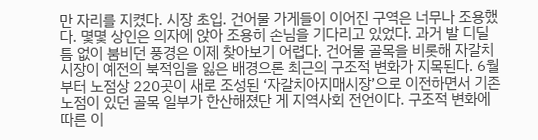만 자리를 지켰다. 시장 초입. 건어물 가게들이 이어진 구역은 너무나 조용했다. 몇몇 상인은 의자에 앉아 조용히 손님을 기다리고 있었다. 과거 발 디딜 틈 없이 붐비던 풍경은 이제 찾아보기 어렵다. 건어물 골목을 비롯해 자갈치 시장이 예전의 북적임을 잃은 배경으론 최근의 구조적 변화가 지목된다. 6월부터 노점상 220곳이 새로 조성된 ‘자갈치아지매시장’으로 이전하면서 기존 노점이 있던 골목 일부가 한산해졌단 게 지역사회 전언이다. 구조적 변화에 따른 이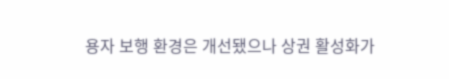용자 보행 환경은 개선됐으나 상권 활성화가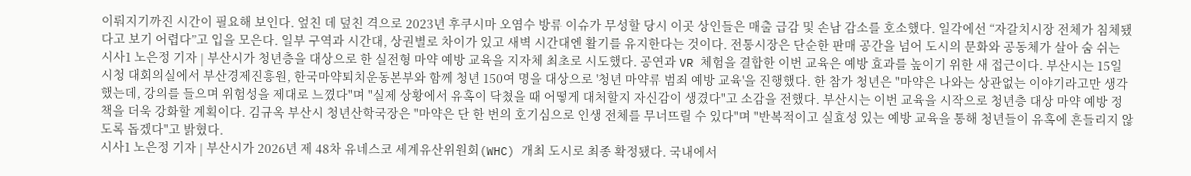이뤄지기까진 시간이 필요해 보인다. 엎친 데 덮친 격으로 2023년 후쿠시마 오염수 방류 이슈가 무성할 당시 이곳 상인들은 매출 급감 및 손남 감소를 호소했다. 일각에선 “자갈치시장 전체가 침체됐다고 보기 어렵다”고 입을 모은다. 일부 구역과 시간대, 상권별로 차이가 있고 새벽 시간대엔 활기를 유지한다는 것이다. 전통시장은 단순한 판매 공간을 넘어 도시의 문화와 공동체가 살아 숨 쉬는
시사1 노은정 기자 | 부산시가 청년층을 대상으로 한 실전형 마약 예방 교육을 지자체 최초로 시도했다. 공연과 VR 체험을 결합한 이번 교육은 예방 효과를 높이기 위한 새 접근이다. 부산시는 15일 시청 대회의실에서 부산경제진흥원, 한국마약퇴치운동본부와 함께 청년 150여 명을 대상으로 '청년 마약류 범죄 예방 교육'을 진행했다. 한 참가 청년은 "마약은 나와는 상관없는 이야기라고만 생각했는데, 강의를 들으며 위험성을 제대로 느꼈다"며 "실제 상황에서 유혹이 닥쳤을 때 어떻게 대처할지 자신감이 생겼다"고 소감을 전했다. 부산시는 이번 교육을 시작으로 청년층 대상 마약 예방 정책을 더욱 강화할 계획이다. 김규옥 부산시 청년산학국장은 "마약은 단 한 번의 호기심으로 인생 전체를 무너뜨릴 수 있다"며 "반복적이고 실효성 있는 예방 교육을 통해 청년들이 유혹에 흔들리지 않도록 돕겠다"고 밝혔다.
시사1 노은정 기자 | 부산시가 2026년 제 48차 유네스코 세계유산위원회(WHC) 개최 도시로 최종 확정됐다. 국내에서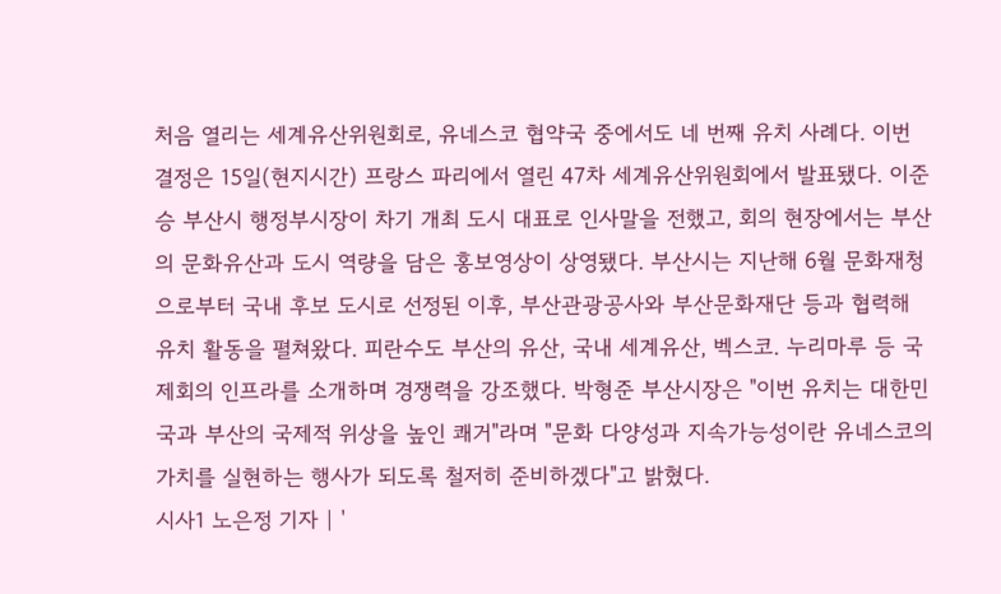처음 열리는 세계유산위원회로, 유네스코 협약국 중에서도 네 번째 유치 사례다. 이번 결정은 15일(현지시간) 프랑스 파리에서 열린 47차 세계유산위원회에서 발표됐다. 이준승 부산시 행정부시장이 차기 개최 도시 대표로 인사말을 전했고, 회의 현장에서는 부산의 문화유산과 도시 역량을 담은 홍보영상이 상영됐다. 부산시는 지난해 6월 문화재청으로부터 국내 후보 도시로 선정된 이후, 부산관광공사와 부산문화재단 등과 협력해 유치 활동을 펼쳐왔다. 피란수도 부산의 유산, 국내 세계유산, 벡스코. 누리마루 등 국제회의 인프라를 소개하며 경쟁력을 강조했다. 박형준 부산시장은 "이번 유치는 대한민국과 부산의 국제적 위상을 높인 쾌거"라며 "문화 다양성과 지속가능성이란 유네스코의 가치를 실현하는 행사가 되도록 철저히 준비하겠다"고 밝혔다.
시사1 노은정 기자 | '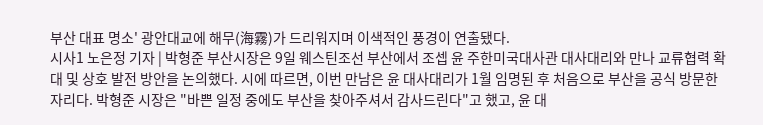부산 대표 명소' 광안대교에 해무(海霧)가 드리워지며 이색적인 풍경이 연출됐다.
시사1 노은정 기자 | 박형준 부산시장은 9일 웨스틴조선 부산에서 조셉 윤 주한미국대사관 대사대리와 만나 교류협력 확대 및 상호 발전 방안을 논의했다. 시에 따르면, 이번 만남은 윤 대사대리가 1월 임명된 후 처음으로 부산을 공식 방문한 자리다. 박형준 시장은 "바쁜 일정 중에도 부산을 찾아주셔서 감사드린다"고 했고, 윤 대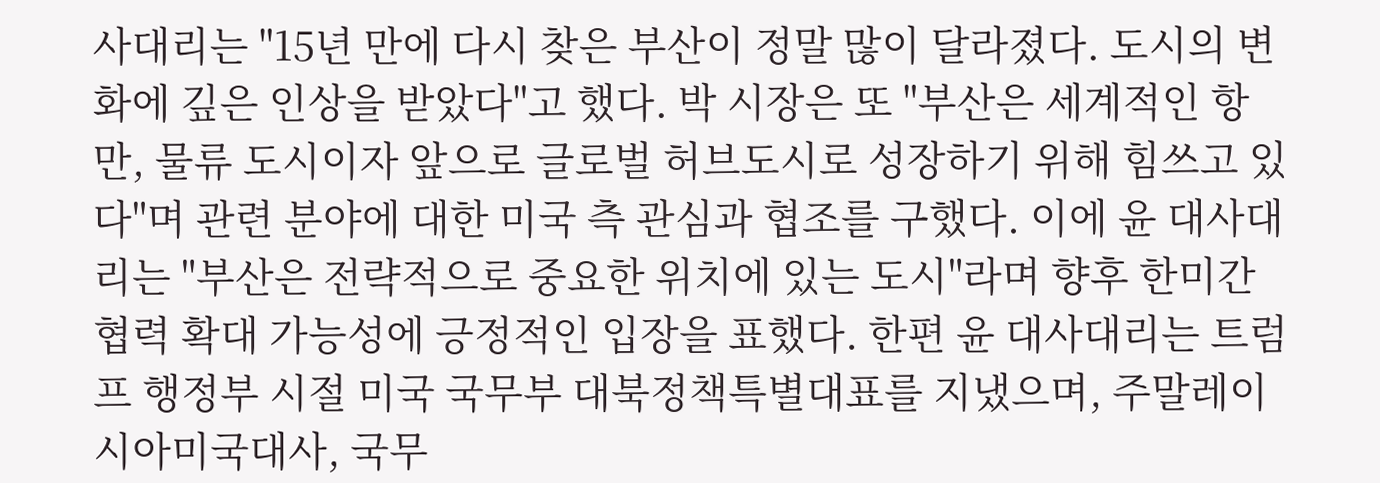사대리는 "15년 만에 다시 찾은 부산이 정말 많이 달라졌다. 도시의 변화에 깊은 인상을 받았다"고 했다. 박 시장은 또 "부산은 세계적인 항만, 물류 도시이자 앞으로 글로벌 허브도시로 성장하기 위해 힘쓰고 있다"며 관련 분야에 대한 미국 측 관심과 협조를 구했다. 이에 윤 대사대리는 "부산은 전략적으로 중요한 위치에 있는 도시"라며 향후 한미간 협력 확대 가능성에 긍정적인 입장을 표했다. 한편 윤 대사대리는 트럼프 행정부 시절 미국 국무부 대북정책특별대표를 지냈으며, 주말레이시아미국대사, 국무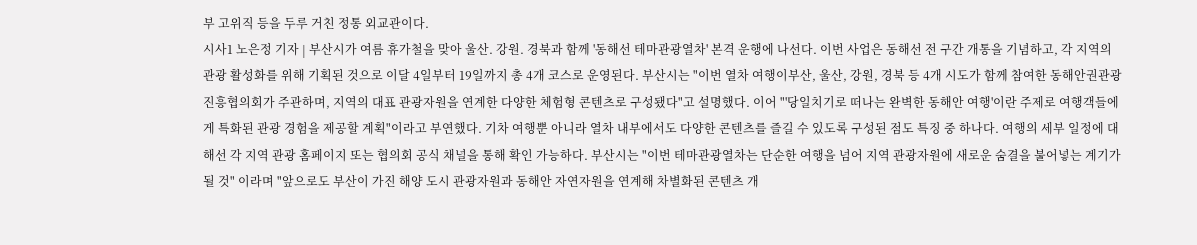부 고위직 등을 두루 거친 정통 외교관이다.
시사1 노은정 기자 | 부산시가 여름 휴가철을 맞아 울산. 강원. 경북과 함께 '동해선 테마관광열차' 본격 운행에 나선다. 이번 사업은 동해선 전 구간 개통을 기념하고, 각 지역의 관광 활성화를 위해 기획된 것으로 이달 4일부터 19일까지 총 4개 코스로 운영된다. 부산시는 "이번 열차 여행이부산, 울산, 강원, 경북 등 4개 시도가 함께 참여한 동해안권관광진흥협의회가 주관하며, 지역의 대표 관광자원을 연계한 다양한 체험형 콘텐츠로 구성됐다"고 설명했다. 이어 "'당일치기로 떠나는 완벽한 동해안 여행'이란 주제로 여행객들에게 특화된 관광 경험을 제공할 계획"이라고 부연했다. 기차 여행뿐 아니라 열차 내부에서도 다양한 콘텐츠를 즐길 수 있도록 구성된 점도 특징 중 하나다. 여행의 세부 일정에 대해선 각 지역 관광 홈페이지 또는 협의회 공식 채널을 통해 확인 가능하다. 부산시는 "이번 테마관광열차는 단순한 여행을 넘어 지역 관광자원에 새로운 숨결을 불어넣는 계기가 될 것" 이라며 "앞으로도 부산이 가진 해양 도시 관광자원과 동해안 자연자원을 연계해 차별화된 콘텐츠 개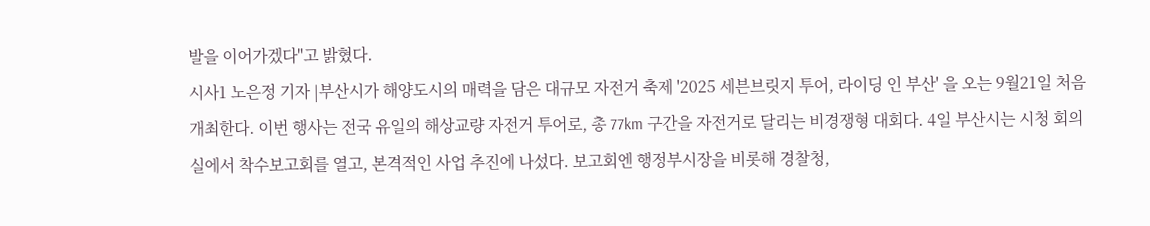발을 이어가겠다"고 밝혔다.
시사1 노은정 기자 |부산시가 해양도시의 매력을 담은 대규모 자전거 축제 '2025 세븐브릿지 투어, 라이딩 인 부산' 을 오는 9월21일 처음 개최한다. 이번 행사는 전국 유일의 해상교량 자전거 투어로, 총 77km 구간을 자전거로 달리는 비경쟁형 대회다. 4일 부산시는 시청 회의실에서 착수보고회를 열고, 본격적인 사업 추진에 나섰다. 보고회엔 행정부시장을 비롯해 경찰청,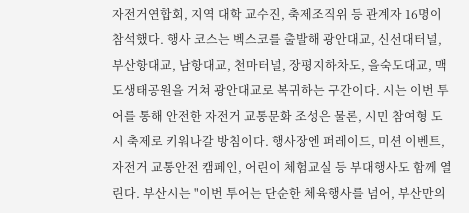자전거연합회, 지역 대학 교수진, 축제조직위 등 관계자 16명이 참석했다. 행사 코스는 벡스코를 출발해 광안대교, 신선대터널, 부산항대교, 남항대교, 천마터널, 장평지하차도, 을숙도대교, 맥도생태공원을 거쳐 광안대교로 복귀하는 구간이다. 시는 이번 투어를 통해 안전한 자전거 교통문화 조성은 물론, 시민 참여형 도시 축제로 키워나갈 방침이다. 행사장엔 퍼레이드, 미션 이벤트, 자전거 교통안전 캠페인, 어린이 체험교실 등 부대행사도 함께 열린다. 부산시는 "이번 투어는 단순한 체육행사를 넘어, 부산만의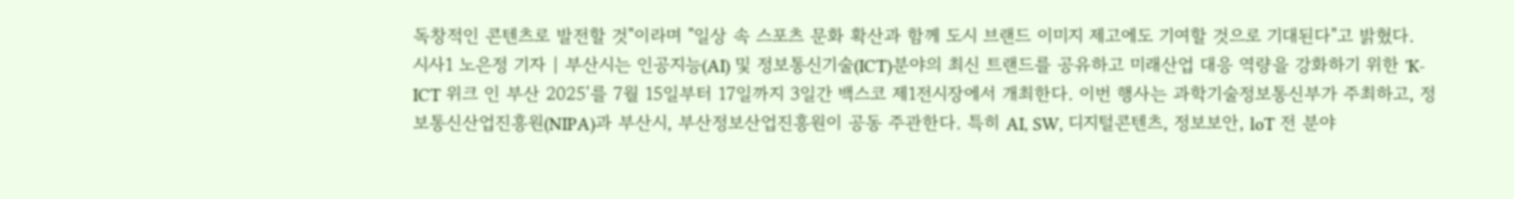독창적인 콘텐츠로 발전할 것"이라며 "일상 속 스포츠 문화 확산과 함께 도시 브랜드 이미지 제고에도 기여할 것으로 기대된다"고 밝혔다.
시사1 노은정 기자 | 부산시는 인공지능(AI) 및 정보통신기술(ICT)분야의 최신 트랜드를 공유하고 미래산업 대응 역량을 강화하기 위한 'K- ICT 위크 인 부산 2025'를 7월 15일부터 17일까지 3일간 백스코 제1전시장에서 개최한다. 이번 행사는 과학기술정보통신부가 주최하고, 정보통신산업진흥원(NIPA)과 부산시, 부산정보산업진흥원이 공동 주관한다. 특히 AI, SW, 디지털콘텐츠, 정보보안, loT 전 분야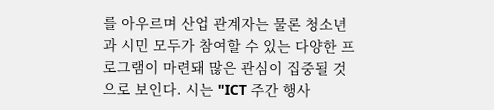를 아우르며 산업 관계자는 물론 청소년과 시민 모두가 참여할 수 있는 다양한 프로그램이 마련돼 많은 관심이 집중될 것으로 보인다. 시는 "ICT 주간 행사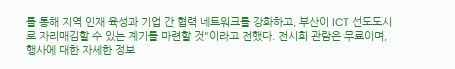를 통해 지역 인재 육성과 기업 간 협력 네트워크를 강화하고, 부산이 ICT 선도도시로 자리매김할 수 있는 계기를 마련할 것"이라고 전했다. 전시회 관람은 무료이며, 행사에 대한 자세한 정보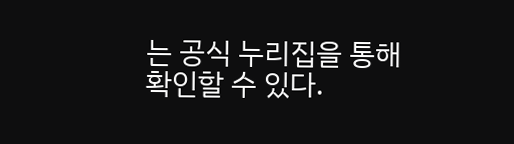는 공식 누리집을 통해 확인할 수 있다.